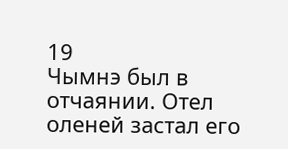19
Чымнэ был в отчаянии. Отел оленей застал его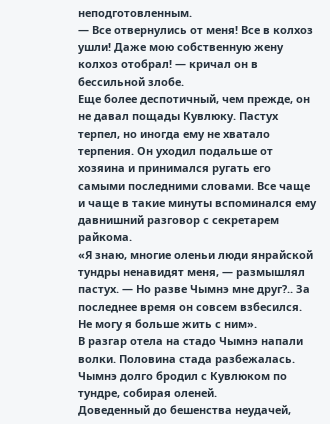неподготовленным.
— Все отвернулись от меня! Все в колхоз ушли! Даже мою собственную жену колхоз отобрал! — кричал он в бессильной злобе.
Еще более деспотичный, чем прежде, он не давал пощады Кувлюку. Пастух терпел, но иногда ему не хватало терпения. Он уходил подальше от хозяина и принимался ругать его самыми последними словами. Все чаще и чаще в такие минуты вспоминался ему давнишний разговор с секретарем райкома.
«Я знаю, многие оленьи люди янрайской тундры ненавидят меня, — размышлял пастух. — Но разве Чымнэ мне друг?.. За последнее время он совсем взбесился. Не могу я больше жить с ним».
В разгар отела на стадо Чымнэ напали волки. Половина стада разбежалась. Чымнэ долго бродил с Кувлюком по тундре, собирая оленей.
Доведенный до бешенства неудачей,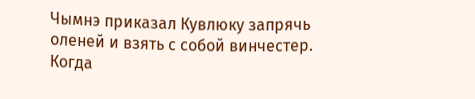Чымнэ приказал Кувлюку запрячь оленей и взять с собой винчестер. Когда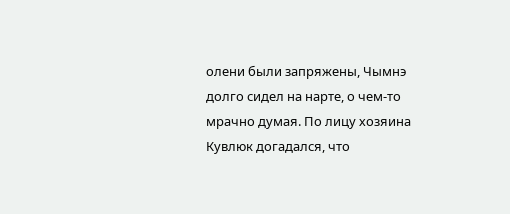олени были запряжены, Чымнэ долго сидел на нарте, о чем-то мрачно думая. По лицу хозяина Кувлюк догадался, что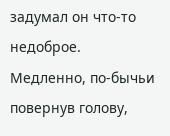задумал он что-то недоброе. Медленно, по-бычьи повернув голову,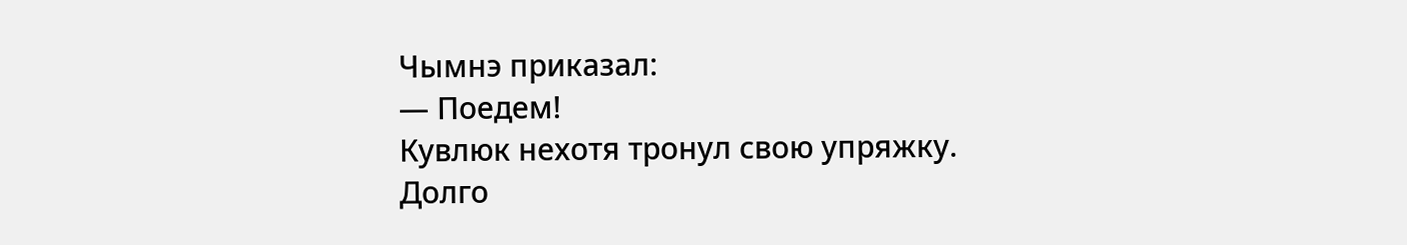Чымнэ приказал:
— Поедем!
Кувлюк нехотя тронул свою упряжку.
Долго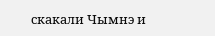скакали Чымнэ и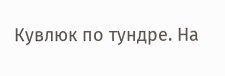Кувлюк по тундре. На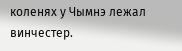коленях у Чымнэ лежал винчестер.